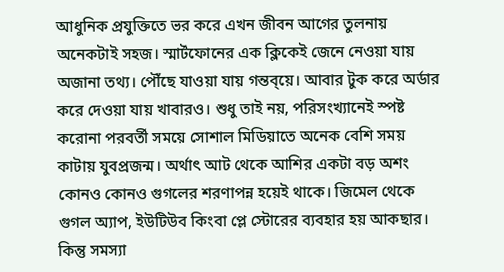আধুনিক প্রযুক্তিতে ভর করে এখন জীবন আগের তুলনায় অনেকটাই সহজ। স্মার্টফোনের এক ক্লিকেই জেনে নেওয়া যায় অজানা তথ্য। পৌঁছে যাওয়া যায় গন্তব্য়ে। আবার টুক করে অর্ডার করে দেওয়া যায় খাবারও। শুধু তাই নয়, পরিসংখ্যানেই স্পষ্ট করোনা পরবর্তী সময়ে সোশাল মিডিয়াতে অনেক বেশি সময় কাটায় যুবপ্রজন্ম। অর্থাৎ আট থেকে আশির একটা বড় অশং কোনও কোনও গুগলের শরণাপন্ন হয়েই থাকে। জিমেল থেকে গুগল অ্যাপ, ইউটিউব কিংবা প্লে স্টোরের ব্যবহার হয় আকছার। কিন্তু সমস্যা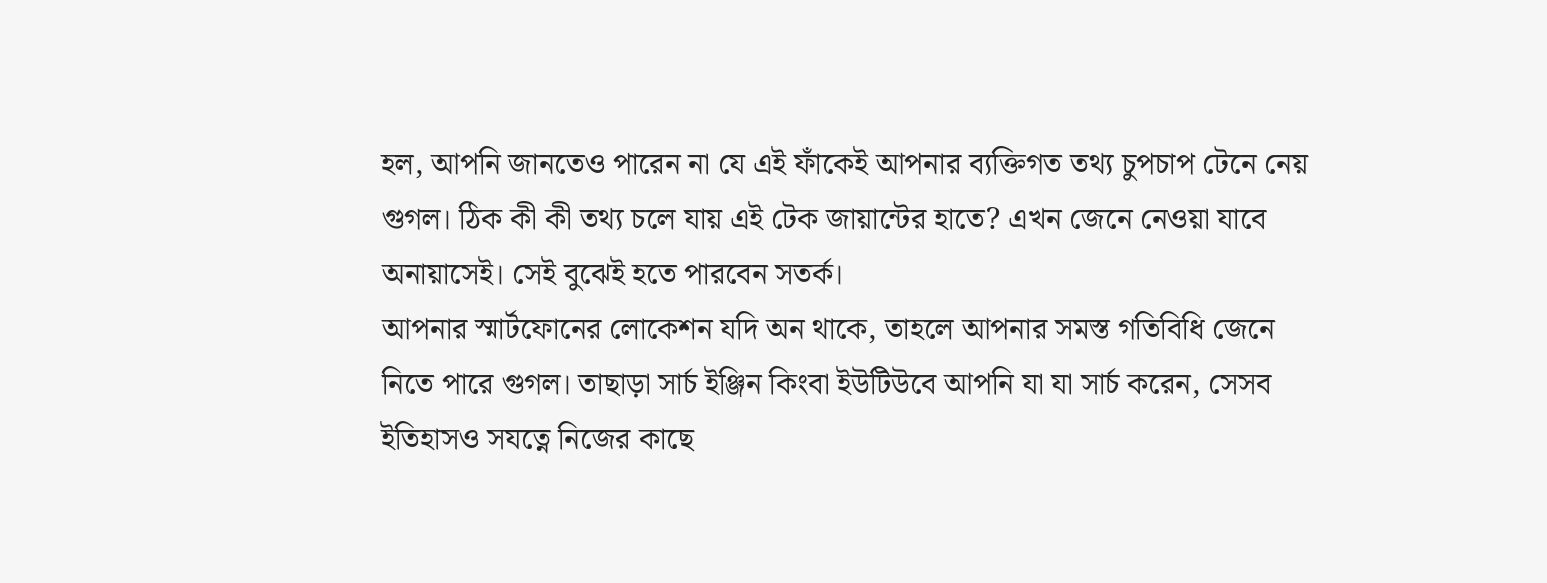হল, আপনি জানতেও পারেন না যে এই ফাঁকেই আপনার ব্যক্তিগত তথ্য চুপচাপ টেনে নেয় গুগল। ঠিক কী কী তথ্য চলে যায় এই টেক জায়ান্টের হাতে? এখন জেনে নেওয়া যাবে অনায়াসেই। সেই বুঝেই হতে পারবেন সতর্ক।
আপনার স্মার্টফোনের লোকেশন যদি অন থাকে, তাহলে আপনার সমস্ত গতিবিধি জেনে নিতে পারে গুগল। তাছাড়া সার্চ ইঞ্জিন কিংবা ইউটিউবে আপনি যা যা সার্চ করেন, সেসব ইতিহাসও সযত্নে নিজের কাছে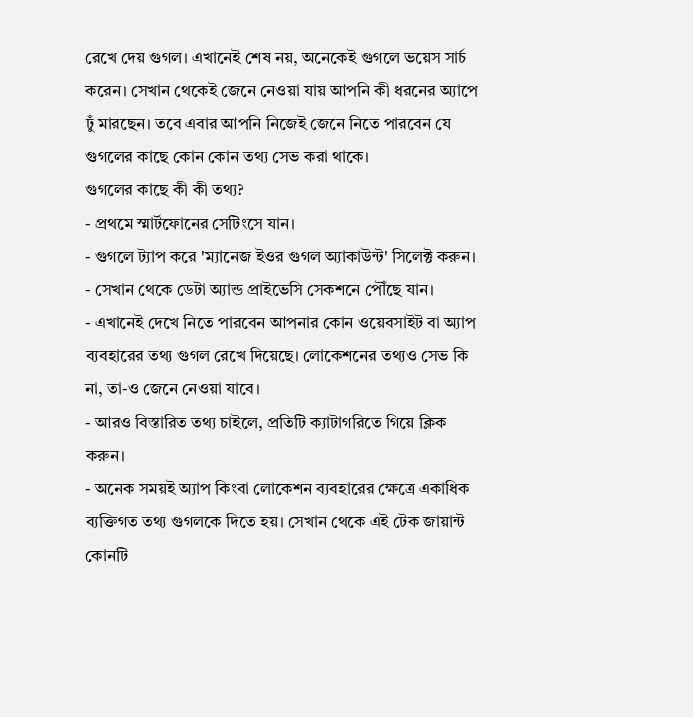রেখে দেয় গুগল। এখানেই শেষ নয়, অনেকেই গুগলে ভয়েস সার্চ করেন। সেখান থেকেই জেনে নেওয়া যায় আপনি কী ধরনের অ্যাপে ঢুঁ মারছেন। তবে এবার আপনি নিজেই জেনে নিতে পারবেন যে গুগলের কাছে কোন কোন তথ্য সেভ করা থাকে।
গুগলের কাছে কী কী তথ্য?
- প্রথমে স্মার্টফোনের সেটিংসে যান।
- গুগলে ট্যাপ করে 'ম্যানেজ ইওর গুগল অ্যাকাউন্ট' সিলেক্ট করুন।
- সেখান থেকে ডেটা অ্যান্ড প্রাইভেসি সেকশনে পৌঁছে যান।
- এখানেই দেখে নিতে পারবেন আপনার কোন ওয়েবসাইট বা অ্যাপ ব্যবহারের তথ্য গুগল রেখে দিয়েছে। লোকেশনের তথ্যও সেভ কি না, তা-ও জেনে নেওয়া যাবে।
- আরও বিস্তারিত তথ্য চাইলে, প্রতিটি ক্যাটাগরিতে গিয়ে ক্লিক করুন।
- অনেক সময়ই অ্যাপ কিংবা লোকেশন ব্যবহারের ক্ষেত্রে একাধিক ব্যক্তিগত তথ্য গুগলকে দিতে হয়। সেখান থেকে এই টেক জায়ান্ট কোনটি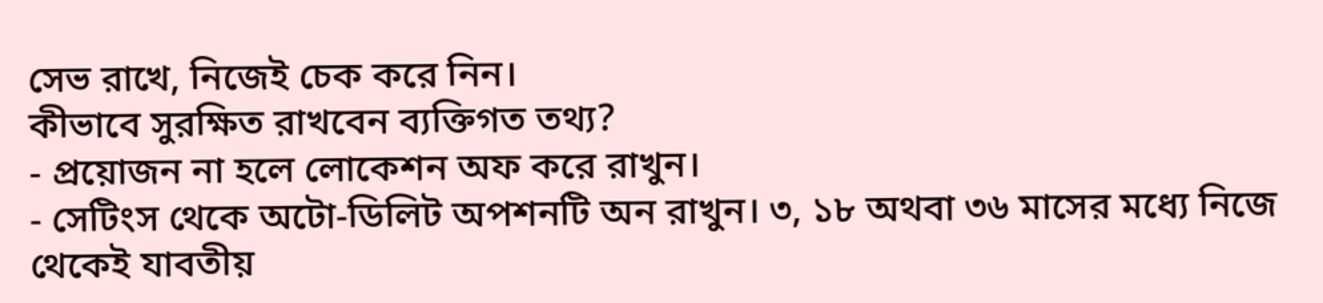সেভ রাখে, নিজেই চেক করে নিন।
কীভাবে সুরক্ষিত রাখবেন ব্যক্তিগত তথ্য?
- প্রয়োজন না হলে লোকেশন অফ করে রাখুন।
- সেটিংস থেকে অটো-ডিলিট অপশনটি অন রাখুন। ৩, ১৮ অথবা ৩৬ মাসের মধ্যে নিজে থেকেই যাবতীয়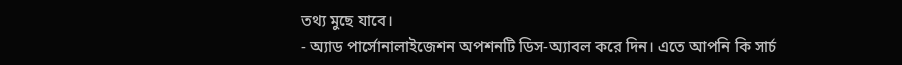তথ্য মুছে যাবে।
- অ্যাড পার্সোনালাইজেশন অপশনটি ডিস-অ্যাবল করে দিন। এতে আপনি কি সার্চ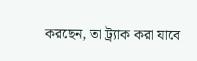করছেন, তা ট্র্যাক করা যাবে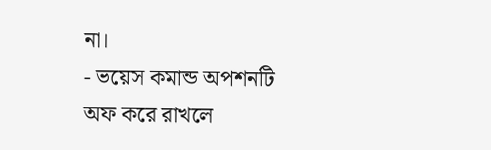না।
- ভয়েস কমান্ড অপশনটি অফ করে রাখলে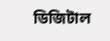ডিজিটাল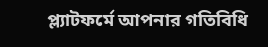প্ল্যাটফর্মে আপনার গতিবিধি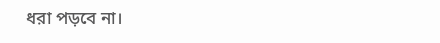ধরা পড়বে না।